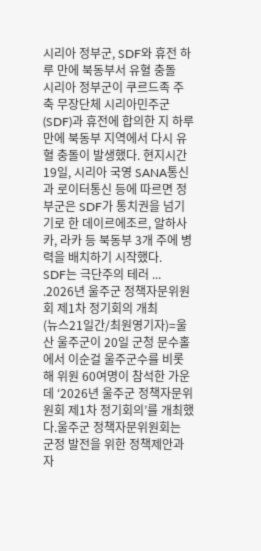시리아 정부군, SDF와 휴전 하루 만에 북동부서 유혈 충돌
시리아 정부군이 쿠르드족 주축 무장단체 시리아민주군(SDF)과 휴전에 합의한 지 하루 만에 북동부 지역에서 다시 유혈 충돌이 발생했다. 현지시간 19일, 시리아 국영 SANA통신과 로이터통신 등에 따르면 정부군은 SDF가 통치권을 넘기기로 한 데이르에조르, 알하사카, 라카 등 북동부 3개 주에 병력을 배치하기 시작했다.
SDF는 극단주의 테러 ...
.2026년 울주군 정책자문위원회 제1차 정기회의 개최
(뉴스21일간/최원영기자)=울산 울주군이 20일 군청 문수홀에서 이순걸 울주군수를 비롯해 위원 60여명이 참석한 가운데 ‘2026년 울주군 정책자문위원회 제1차 정기회의’를 개최했다.울주군 정책자문위원회는 군정 발전을 위한 정책제안과 자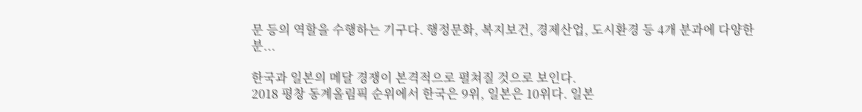문 등의 역할을 수행하는 기구다. 행정문화, 복지보건, 경제산업, 도시환경 등 4개 분과에 다양한 분...

한국과 일본의 메달 경쟁이 본격적으로 펼쳐질 것으로 보인다.
2018 평창 동계올림픽 순위에서 한국은 9위, 일본은 10위다. 일본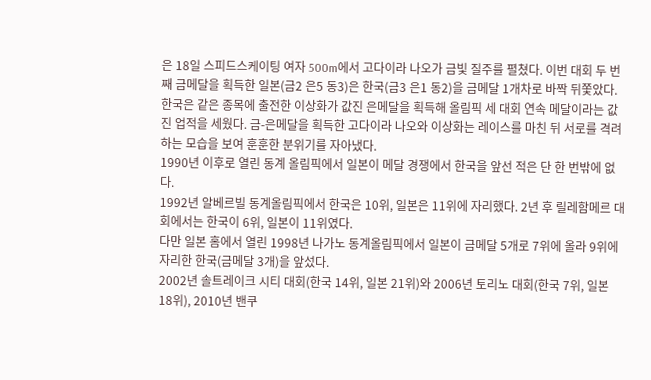은 18일 스피드스케이팅 여자 500m에서 고다이라 나오가 금빛 질주를 펼쳤다. 이번 대회 두 번째 금메달을 획득한 일본(금2 은5 동3)은 한국(금3 은1 동2)을 금메달 1개차로 바짝 뒤쫓았다.
한국은 같은 종목에 출전한 이상화가 값진 은메달을 획득해 올림픽 세 대회 연속 메달이라는 값진 업적을 세웠다. 금-은메달을 획득한 고다이라 나오와 이상화는 레이스를 마친 뒤 서로를 격려하는 모습을 보여 훈훈한 분위기를 자아냈다.
1990년 이후로 열린 동계 올림픽에서 일본이 메달 경쟁에서 한국을 앞선 적은 단 한 번밖에 없다.
1992년 알베르빌 동계올림픽에서 한국은 10위, 일본은 11위에 자리했다. 2년 후 릴레함메르 대회에서는 한국이 6위, 일본이 11위였다.
다만 일본 홈에서 열린 1998년 나가노 동계올림픽에서 일본이 금메달 5개로 7위에 올라 9위에 자리한 한국(금메달 3개)을 앞섰다.
2002년 솔트레이크 시티 대회(한국 14위, 일본 21위)와 2006년 토리노 대회(한국 7위, 일본 18위), 2010년 밴쿠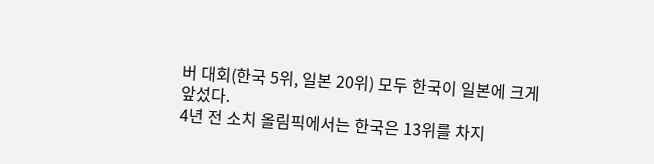버 대회(한국 5위, 일본 20위) 모두 한국이 일본에 크게 앞섰다.
4년 전 소치 올림픽에서는 한국은 13위를 차지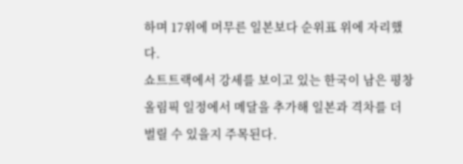하며 17위에 머무른 일본보다 순위표 위에 자리했다.
쇼트트랙에서 강세를 보이고 있는 한국이 남은 평창 올림픽 일정에서 메달을 추가해 일본과 격차를 더 벌릴 수 있을지 주목된다.